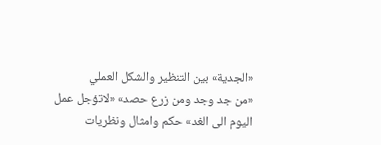«الجدية» بين التنظير والشكل العملي
«من جد وجد ومن زرع حصد» «لاتؤجل عمل اليوم الى الغد» حكم وامثال ونظريات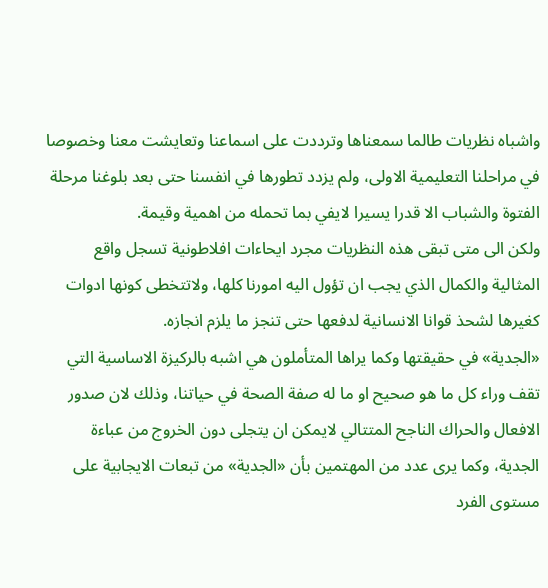واشباه نظريات طالما سمعناها وترددت على اسماعنا وتعايشت معنا وخصوصا في مراحلنا التعليمية الاولى، ولم يزدد تطورها في انفسنا حتى بعد بلوغنا مرحلة الفتوة والشباب الا قدرا يسيرا لايفي بما تحمله من اهمية وقيمة.
ولكن الى متى تبقى هذه النظريات مجرد ايحاءات افلاطونية تسجل واقع المثالية والكمال الذي يجب ان تؤول اليه امورنا كلها، ولاتتخطى كونها ادوات كغيرها لشحذ قوانا الانسانية لدفعها حتى تنجز ما يلزم انجازه.
«الجدية» في حقيقتها وكما يراها المتأملون هي اشبه بالركيزة الاساسية التي تقف وراء كل ما هو صحيح او ما له صفة الصحة في حياتنا، وذلك لان صدور الافعال والحراك الناجح المتتالي لايمكن ان يتجلى دون الخروج من عباءة الجدية، وكما يرى عدد من المهتمين بأن «الجدية» من تبعات الايجابية على مستوى الفرد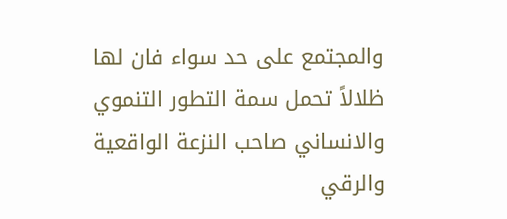والمجتمع على حد سواء فان لها ظلالاً تحمل سمة التطور التنموي والانساني صاحب النزعة الواقعية والرقي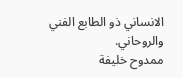الانساني ذو الطابع الفني والروحاني.
ممدوح خليفة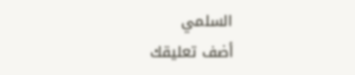السلمي
أضف تعليقك